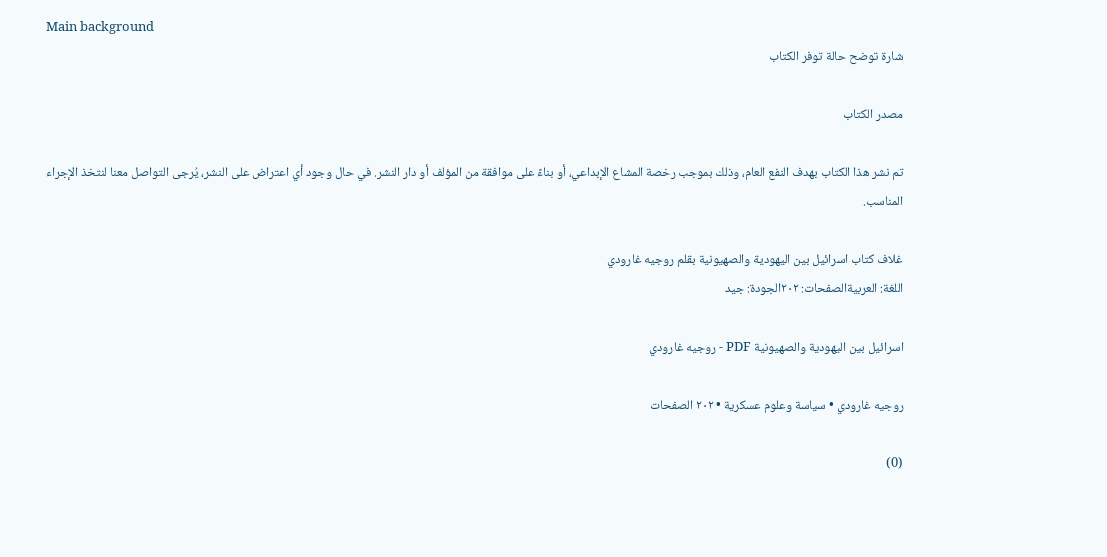Main background
شارة توضح حالة توفر الكتاب

مصدر الكتاب

تم نشر هذا الكتاب بهدف النفع العام، وذلك بموجب رخصة المشاع الإبداعي، أو بناءً على موافقة من المؤلف أو دار النشر. في حال وجود أي اعتراض على النشر، يُرجى التواصل معنا لنتخذ الإجراء المناسب.

غلاف كتاب اسرائيل بين اليهودية والصهيونية بقلم روجيه غارودي
اللغة: العربيةالصفحات: ٢٠٢الجودة: جيد

اسرائيل بين اليهودية والصهيونية PDF - روجيه غارودي

روجيه غارودي • سياسة وعلوم عسكرية • ٢٠٢ الصفحات

(0)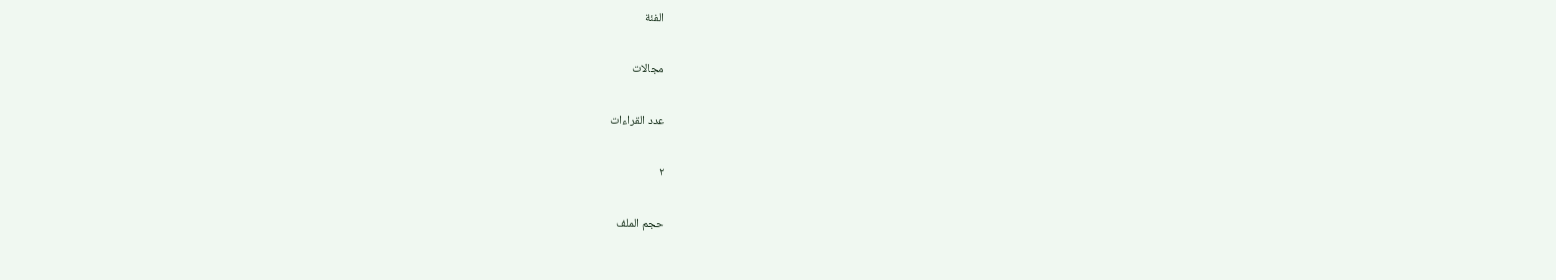الفئة

مجالات

عدد القراءات

٢

حجم الملف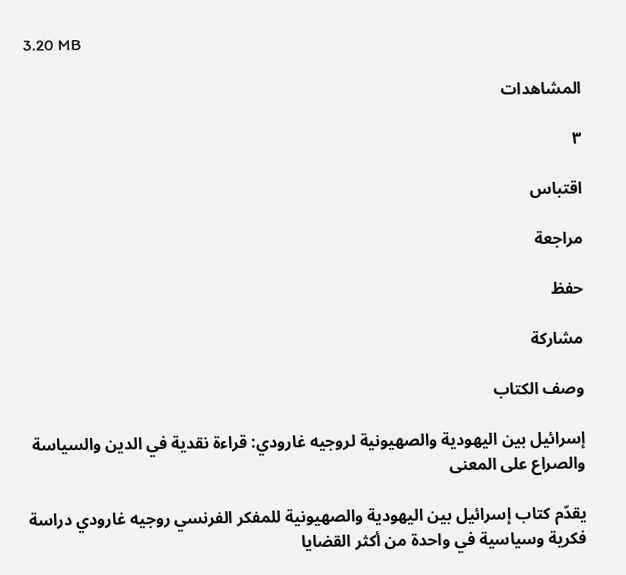3.20 MB

المشاهدات

٣

اقتباس

مراجعة

حفظ

مشاركة

وصف الكتاب

إسرائيل بين اليهودية والصهيونية لروجيه غارودي: قراءة نقدية في الدين والسياسة والصراع على المعنى

يقدّم كتاب إسرائيل بين اليهودية والصهيونية للمفكر الفرنسي روجيه غارودي دراسة فكرية وسياسية في واحدة من أكثر القضايا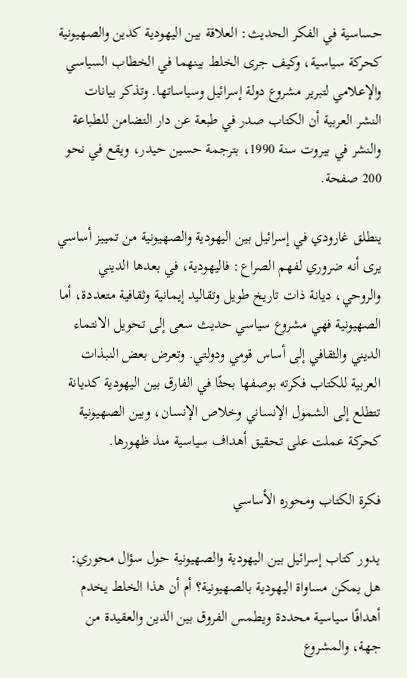حساسية في الفكر الحديث: العلاقة بين اليهودية كدين والصهيونية كحركة سياسية، وكيف جرى الخلط بينهما في الخطاب السياسي والإعلامي لتبرير مشروع دولة إسرائيل وسياساتها. وتذكر بيانات النشر العربية أن الكتاب صدر في طبعة عن دار التضامن للطباعة والنشر في بيروت سنة 1990، بترجمة حسين حيدر، ويقع في نحو 200 صفحة.

ينطلق غارودي في إسرائيل بين اليهودية والصهيونية من تمييز أساسي يرى أنه ضروري لفهم الصراع: فاليهودية، في بعدها الديني والروحي، ديانة ذات تاريخ طويل وتقاليد إيمانية وثقافية متعددة، أما الصهيونية فهي مشروع سياسي حديث سعى إلى تحويل الانتماء الديني والثقافي إلى أساس قومي ودولتي. وتعرض بعض النبذات العربية للكتاب فكرته بوصفها بحثًا في الفارق بين اليهودية كديانة تتطلع إلى الشمول الإنساني وخلاص الإنسان، وبين الصهيونية كحركة عملت على تحقيق أهداف سياسية منذ ظهورها.

فكرة الكتاب ومحوره الأساسي

يدور كتاب إسرائيل بين اليهودية والصهيونية حول سؤال محوري: هل يمكن مساواة اليهودية بالصهيونية؟ أم أن هذا الخلط يخدم أهدافًا سياسية محددة ويطمس الفروق بين الدين والعقيدة من جهة، والمشروع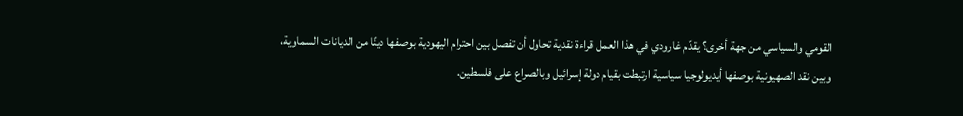القومي والسياسي من جهة أخرى؟ يقدّم غارودي في هذا العمل قراءة نقدية تحاول أن تفصل بين احترام اليهودية بوصفها دينًا من الديانات السماوية، وبين نقد الصهيونية بوصفها أيديولوجيا سياسية ارتبطت بقيام دولة إسرائيل وبالصراع على فلسطين.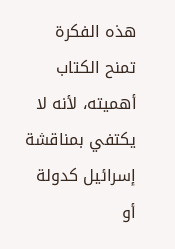هذه الفكرة تمنح الكتاب أهميته، لأنه لا يكتفي بمناقشة إسرائيل كدولة أو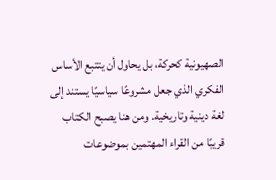الصهيونية كحركة، بل يحاول أن يتتبع الأساس الفكري الذي جعل مشروعًا سياسيًا يستند إلى لغة دينية وتاريخية. ومن هنا يصبح الكتاب قريبًا من القراء المهتمين بموضوعات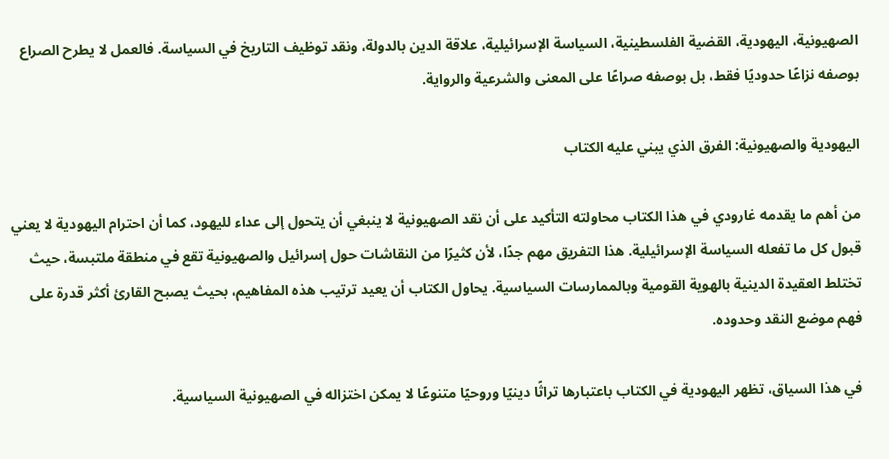الصهيونية، اليهودية، القضية الفلسطينية، السياسة الإسرائيلية، علاقة الدين بالدولة، ونقد توظيف التاريخ في السياسة. فالعمل لا يطرح الصراع بوصفه نزاعًا حدوديًا فقط، بل بوصفه صراعًا على المعنى والشرعية والرواية.

اليهودية والصهيونية: الفرق الذي يبني عليه الكتاب

من أهم ما يقدمه غارودي في هذا الكتاب محاولته التأكيد على أن نقد الصهيونية لا ينبغي أن يتحول إلى عداء لليهود، كما أن احترام اليهودية لا يعني قبول كل ما تفعله السياسة الإسرائيلية. هذا التفريق مهم جدًا، لأن كثيرًا من النقاشات حول إسرائيل والصهيونية تقع في منطقة ملتبسة، حيث تختلط العقيدة الدينية بالهوية القومية وبالممارسات السياسية. يحاول الكتاب أن يعيد ترتيب هذه المفاهيم، بحيث يصبح القارئ أكثر قدرة على فهم موضع النقد وحدوده.

في هذا السياق، تظهر اليهودية في الكتاب باعتبارها تراثًا دينيًا وروحيًا متنوعًا لا يمكن اختزاله في الصهيونية السياسية.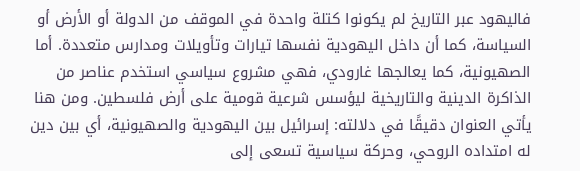فاليهود عبر التاريخ لم يكونوا كتلة واحدة في الموقف من الدولة أو الأرض أو السياسة، كما أن داخل اليهودية نفسها تيارات وتأويلات ومدارس متعددة. أما الصهيونية، كما يعالجها غارودي، فهي مشروع سياسي استخدم عناصر من الذاكرة الدينية والتاريخية ليؤسس شرعية قومية على أرض فلسطين. ومن هنا يأتي العنوان دقيقًا في دلالته: إسرائيل بين اليهودية والصهيونية، أي بين دين له امتداده الروحي، وحركة سياسية تسعى إلى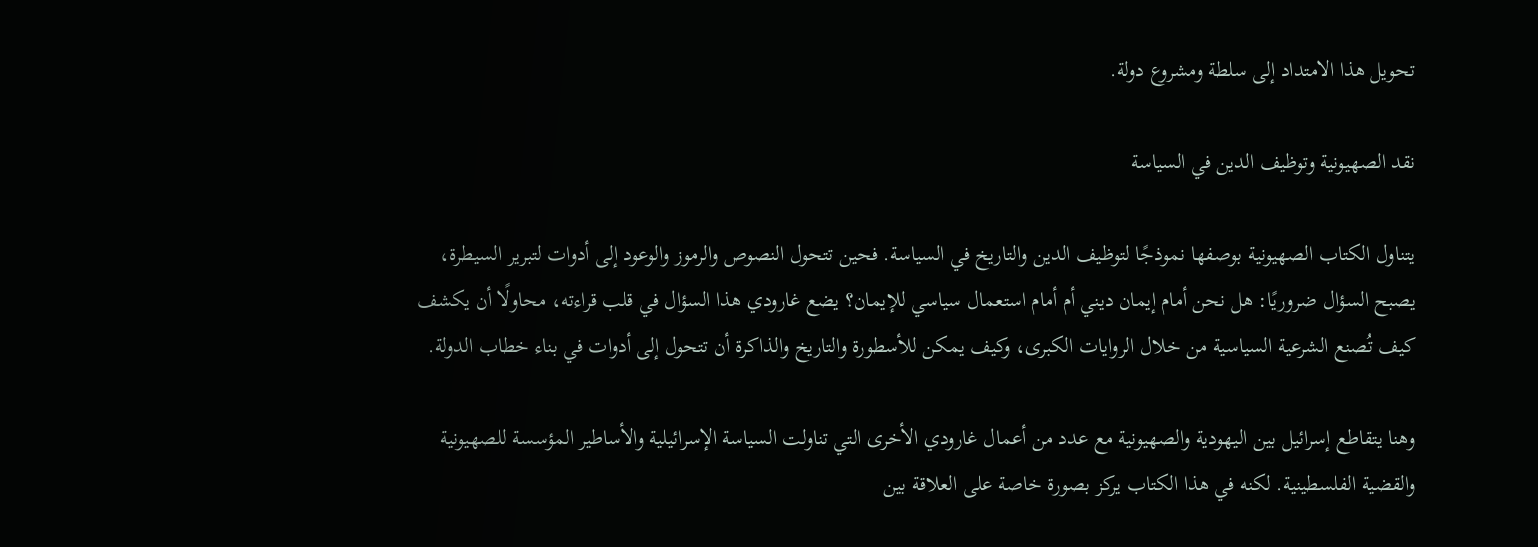تحويل هذا الامتداد إلى سلطة ومشروع دولة.

نقد الصهيونية وتوظيف الدين في السياسة

يتناول الكتاب الصهيونية بوصفها نموذجًا لتوظيف الدين والتاريخ في السياسة. فحين تتحول النصوص والرموز والوعود إلى أدوات لتبرير السيطرة، يصبح السؤال ضروريًا: هل نحن أمام إيمان ديني أم أمام استعمال سياسي للإيمان؟ يضع غارودي هذا السؤال في قلب قراءته، محاولًا أن يكشف كيف تُصنع الشرعية السياسية من خلال الروايات الكبرى، وكيف يمكن للأسطورة والتاريخ والذاكرة أن تتحول إلى أدوات في بناء خطاب الدولة.

وهنا يتقاطع إسرائيل بين اليهودية والصهيونية مع عدد من أعمال غارودي الأخرى التي تناولت السياسة الإسرائيلية والأساطير المؤسسة للصهيونية والقضية الفلسطينية. لكنه في هذا الكتاب يركز بصورة خاصة على العلاقة بين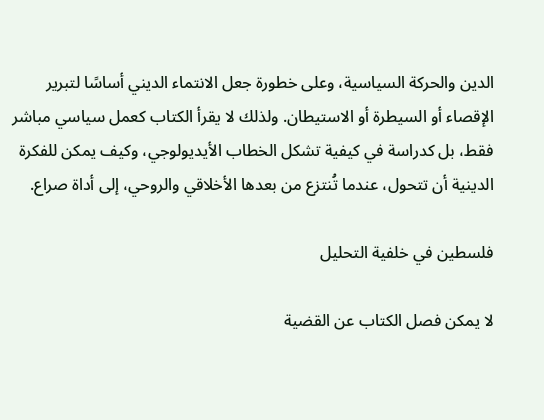الدين والحركة السياسية، وعلى خطورة جعل الانتماء الديني أساسًا لتبرير الإقصاء أو السيطرة أو الاستيطان. ولذلك لا يقرأ الكتاب كعمل سياسي مباشر فقط، بل كدراسة في كيفية تشكل الخطاب الأيديولوجي، وكيف يمكن للفكرة الدينية أن تتحول، عندما تُنتزع من بعدها الأخلاقي والروحي، إلى أداة صراع.

فلسطين في خلفية التحليل

لا يمكن فصل الكتاب عن القضية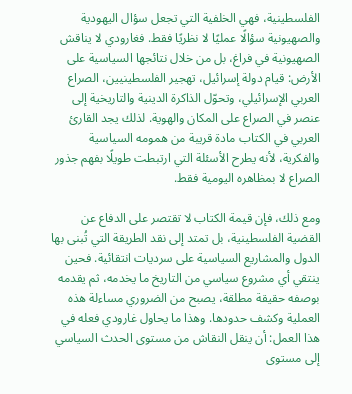الفلسطينية، فهي الخلفية التي تجعل سؤال اليهودية والصهيونية سؤالًا عمليًا لا نظريًا فقط. فغارودي لا يناقش الصهيونية في فراغ، بل من خلال نتائجها السياسية على الأرض: قيام دولة إسرائيل، تهجير الفلسطينيين، الصراع العربي الإسرائيلي، وتحوّل الذاكرة الدينية والتاريخية إلى عنصر في الصراع على المكان والهوية. لذلك يجد القارئ العربي في الكتاب مادة قريبة من همومه السياسية والفكرية، لأنه يطرح الأسئلة التي ارتبطت طويلًا بفهم جذور الصراع لا بمظاهره اليومية فقط.

ومع ذلك، فإن قيمة الكتاب لا تقتصر على الدفاع عن القضية الفلسطينية، بل تمتد إلى نقد الطريقة التي تُبنى بها الدول والمشاريع السياسية على سرديات انتقائية. فحين ينتقي أي مشروع سياسي من التاريخ ما يخدمه، ثم يقدمه بوصفه حقيقة مطلقة، يصبح من الضروري مساءلة هذه العملية وكشف حدودها. وهذا ما يحاول غارودي فعله في هذا العمل: أن ينقل النقاش من مستوى الحدث السياسي إلى مستوى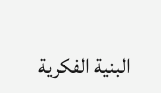البنية الفكرية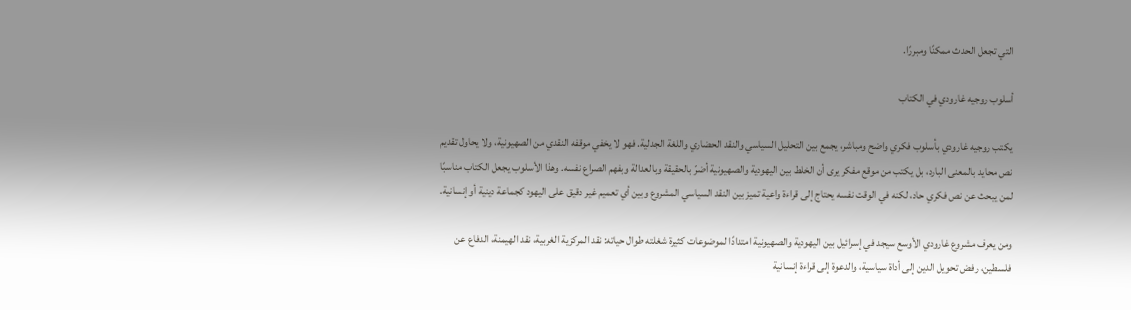التي تجعل الحدث ممكنًا ومبررًا.

أسلوب روجيه غارودي في الكتاب

يكتب روجيه غارودي بأسلوب فكري واضح ومباشر، يجمع بين التحليل السياسي والنقد الحضاري واللغة الجدلية. فهو لا يخفي موقفه النقدي من الصهيونية، ولا يحاول تقديم نص محايد بالمعنى البارد، بل يكتب من موقع مفكر يرى أن الخلط بين اليهودية والصهيونية أضرّ بالحقيقة وبالعدالة وبفهم الصراع نفسه. وهذا الأسلوب يجعل الكتاب مناسبًا لمن يبحث عن نص فكري حاد، لكنه في الوقت نفسه يحتاج إلى قراءة واعية تميز بين النقد السياسي المشروع وبين أي تعميم غير دقيق على اليهود كجماعة دينية أو إنسانية.

ومن يعرف مشروع غارودي الأوسع سيجد في إسرائيل بين اليهودية والصهيونية امتدادًا لموضوعات كثيرة شغلته طوال حياته: نقد المركزية الغربية، نقد الهيمنة، الدفاع عن فلسطين، رفض تحويل الدين إلى أداة سياسية، والدعوة إلى قراءة إنسانية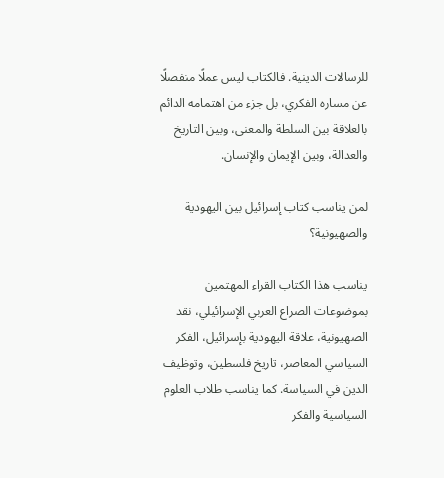للرسالات الدينية. فالكتاب ليس عملًا منفصلًا عن مساره الفكري، بل جزء من اهتمامه الدائم بالعلاقة بين السلطة والمعنى، وبين التاريخ والعدالة، وبين الإيمان والإنسان.

لمن يناسب كتاب إسرائيل بين اليهودية والصهيونية؟

يناسب هذا الكتاب القراء المهتمين بموضوعات الصراع العربي الإسرائيلي، نقد الصهيونية، علاقة اليهودية بإسرائيل، الفكر السياسي المعاصر، تاريخ فلسطين، وتوظيف الدين في السياسة. كما يناسب طلاب العلوم السياسية والفكر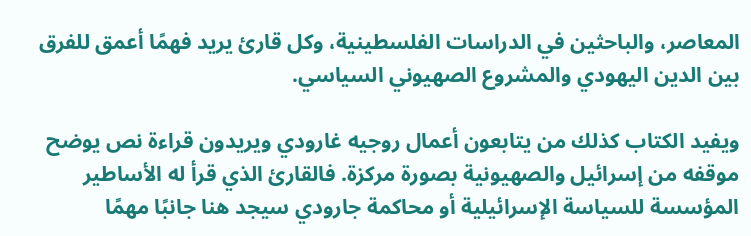المعاصر، والباحثين في الدراسات الفلسطينية، وكل قارئ يريد فهمًا أعمق للفرق بين الدين اليهودي والمشروع الصهيوني السياسي.

ويفيد الكتاب كذلك من يتابعون أعمال روجيه غارودي ويريدون قراءة نص يوضح موقفه من إسرائيل والصهيونية بصورة مركزة. فالقارئ الذي قرأ له الأساطير المؤسسة للسياسة الإسرائيلية أو محاكمة جارودي سيجد هنا جانبًا مهمًا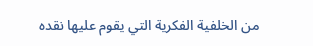من الخلفية الفكرية التي يقوم عليها نقده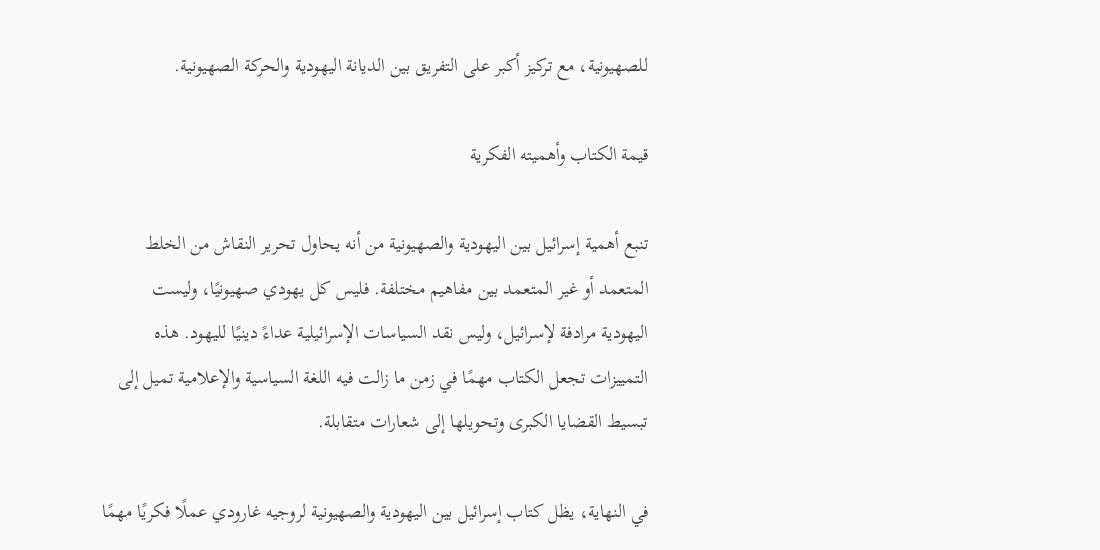للصهيونية، مع تركيز أكبر على التفريق بين الديانة اليهودية والحركة الصهيونية.

قيمة الكتاب وأهميته الفكرية

تنبع أهمية إسرائيل بين اليهودية والصهيونية من أنه يحاول تحرير النقاش من الخلط المتعمد أو غير المتعمد بين مفاهيم مختلفة. فليس كل يهودي صهيونيًا، وليست اليهودية مرادفة لإسرائيل، وليس نقد السياسات الإسرائيلية عداءً دينيًا لليهود. هذه التمييزات تجعل الكتاب مهمًا في زمن ما زالت فيه اللغة السياسية والإعلامية تميل إلى تبسيط القضايا الكبرى وتحويلها إلى شعارات متقابلة.

في النهاية، يظل كتاب إسرائيل بين اليهودية والصهيونية لروجيه غارودي عملًا فكريًا مهمًا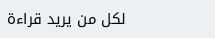لكل من يريد قراءة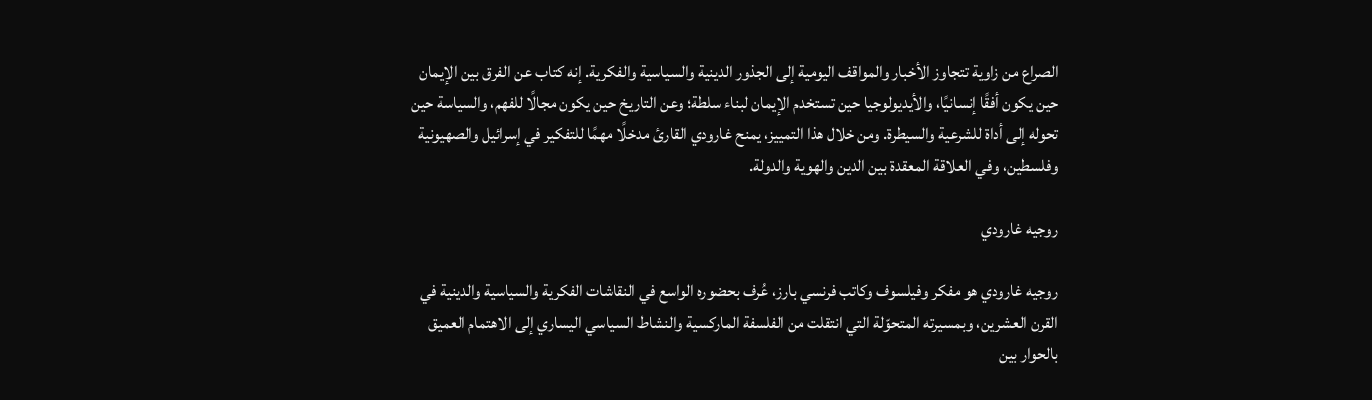الصراع من زاوية تتجاوز الأخبار والمواقف اليومية إلى الجذور الدينية والسياسية والفكرية. إنه كتاب عن الفرق بين الإيمان حين يكون أفقًا إنسانيًا، والأيديولوجيا حين تستخدم الإيمان لبناء سلطة؛ وعن التاريخ حين يكون مجالًا للفهم، والسياسة حين تحوله إلى أداة للشرعية والسيطرة. ومن خلال هذا التمييز، يمنح غارودي القارئ مدخلًا مهمًا للتفكير في إسرائيل والصهيونية وفلسطين، وفي العلاقة المعقدة بين الدين والهوية والدولة.

روجيه غارودي

روجيه غارودي هو مفكر وفيلسوف وكاتب فرنسي بارز، عُرف بحضوره الواسع في النقاشات الفكرية والسياسية والدينية في القرن العشرين، وبمسيرته المتحوّلة التي انتقلت من الفلسفة الماركسية والنشاط السياسي اليساري إلى الاهتمام العميق بالحوار بين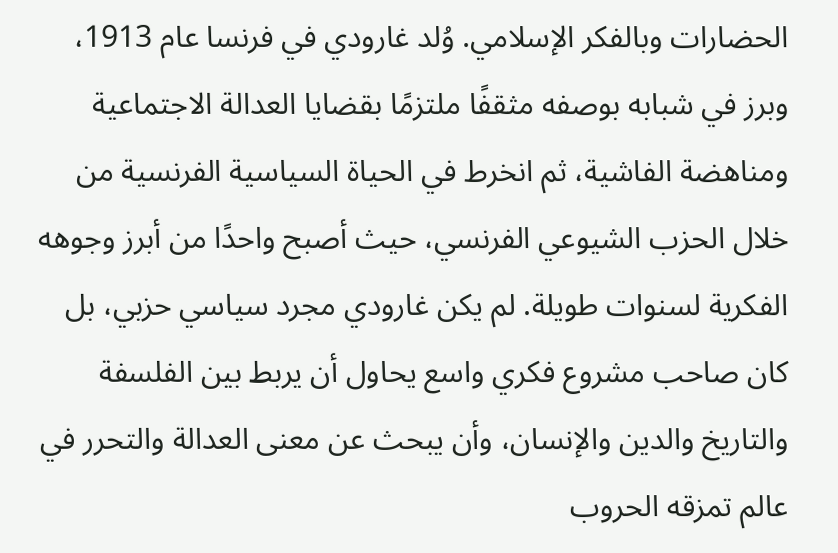الحضارات وبالفكر الإسلامي. وُلد غارودي في فرنسا عام 1913، وبرز في شبابه بوصفه مثقفًا ملتزمًا بقضايا العدالة الاجتماعية ومناهضة الفاشية، ثم انخرط في الحياة السياسية الفرنسية من خلال الحزب الشيوعي الفرنسي، حيث أصبح واحدًا من أبرز وجوهه الفكرية لسنوات طويلة. لم يكن غارودي مجرد سياسي حزبي، بل كان صاحب مشروع فكري واسع يحاول أن يربط بين الفلسفة والتاريخ والدين والإنسان، وأن يبحث عن معنى العدالة والتحرر في عالم تمزقه الحروب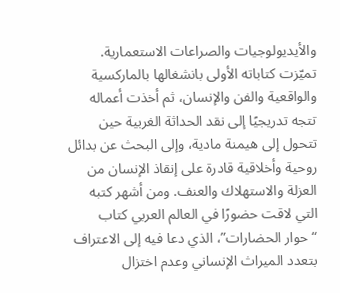والأيديولوجيات والصراعات الاستعمارية. تميّزت كتاباته الأولى بانشغالها بالماركسية والواقعية والفن والإنسان، ثم أخذت أعماله تتجه تدريجيًا إلى نقد الحداثة الغربية حين تتحول إلى هيمنة مادية، وإلى البحث عن بدائل روحية وأخلاقية قادرة على إنقاذ الإنسان من العزلة والاستهلاك والعنف. ومن أشهر كتبه التي لاقت حضورًا في العالم العربي كتاب “حوار الحضارات”، الذي دعا فيه إلى الاعتراف بتعدد الميراث الإنساني وعدم اختزال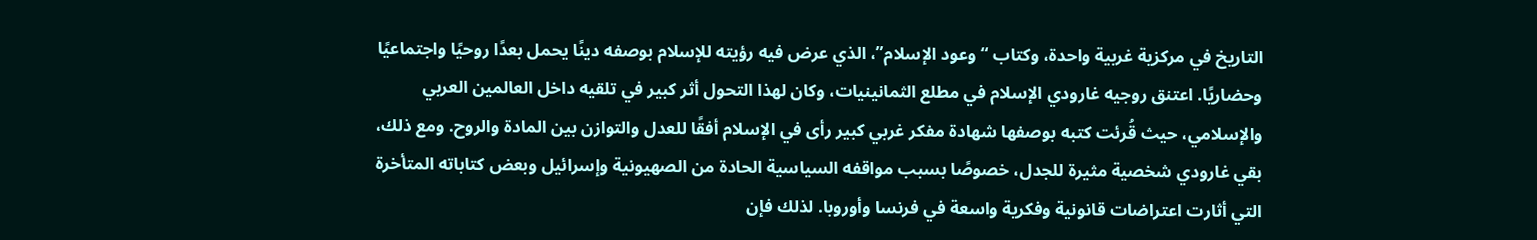التاريخ في مركزية غربية واحدة، وكتاب “وعود الإسلام”، الذي عرض فيه رؤيته للإسلام بوصفه دينًا يحمل بعدًا روحيًا واجتماعيًا وحضاريًا. اعتنق روجيه غارودي الإسلام في مطلع الثمانينيات، وكان لهذا التحول أثر كبير في تلقيه داخل العالمين العربي والإسلامي، حيث قُرئت كتبه بوصفها شهادة مفكر غربي كبير رأى في الإسلام أفقًا للعدل والتوازن بين المادة والروح. ومع ذلك، بقي غارودي شخصية مثيرة للجدل، خصوصًا بسبب مواقفه السياسية الحادة من الصهيونية وإسرائيل وبعض كتاباته المتأخرة التي أثارت اعتراضات قانونية وفكرية واسعة في فرنسا وأوروبا. لذلك فإن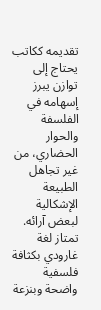تقديمه ككاتب يحتاج إلى توازن يبرز إسهامه في الفلسفة والحوار الحضاري، من غير تجاهل الطبيعة الإشكالية لبعض آرائه. تمتاز لغة غارودي بكثافة فلسفية واضحة وبنزعة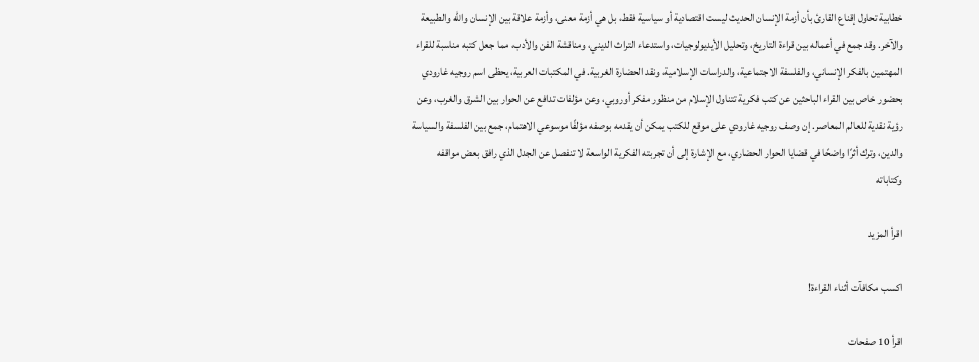خطابية تحاول إقناع القارئ بأن أزمة الإنسان الحديث ليست اقتصادية أو سياسية فقط، بل هي أزمة معنى، وأزمة علاقة بين الإنسان والله والطبيعة والآخر. وقد جمع في أعماله بين قراءة التاريخ، وتحليل الأيديولوجيات، واستدعاء التراث الديني، ومناقشة الفن والأدب، مما جعل كتبه مناسبة للقراء المهتمين بالفكر الإنساني، والفلسفة الاجتماعية، والدراسات الإسلامية، ونقد الحضارة الغربية. في المكتبات العربية، يحظى اسم روجيه غارودي بحضور خاص بين القراء الباحثين عن كتب فكرية تتناول الإسلام من منظور مفكر أوروبي، وعن مؤلفات تدافع عن الحوار بين الشرق والغرب، وعن رؤية نقدية للعالم المعاصر. إن وصف روجيه غارودي على موقع للكتب يمكن أن يقدمه بوصفه مؤلفًا موسوعي الاهتمام، جمع بين الفلسفة والسياسة والدين، وترك أثرًا واضحًا في قضايا الحوار الحضاري، مع الإشارة إلى أن تجربته الفكرية الواسعة لا تنفصل عن الجدل الذي رافق بعض مواقفه وكتاباته

اقرأ المزيد

اكسب مكافآت أثناء القراءة!

اقرأ 10 صفحات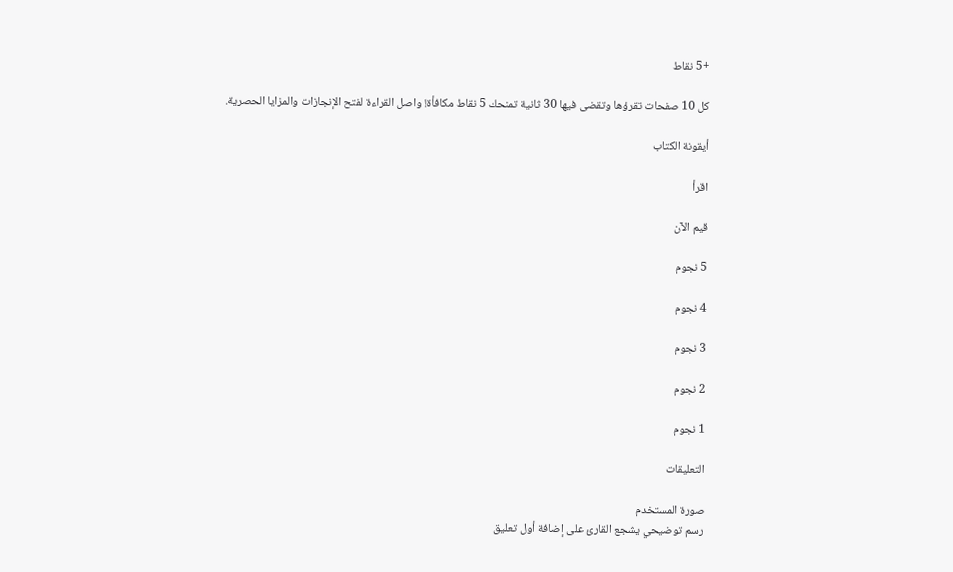+5 نقاط

كل 10 صفحات تقرؤها وتقضى فيها 30 ثانية تمنحك 5 نقاط مكافأة! واصل القراءة لفتح الإنجازات والمزايا الحصرية.

أيقونة الكتاب

اقرأ

قيم الآن

5 نجوم

4 نجوم

3 نجوم

2 نجوم

1 نجوم

التعليقات

صورة المستخدم
رسم توضيحي يشجع القارئ على إضافة أول تعليق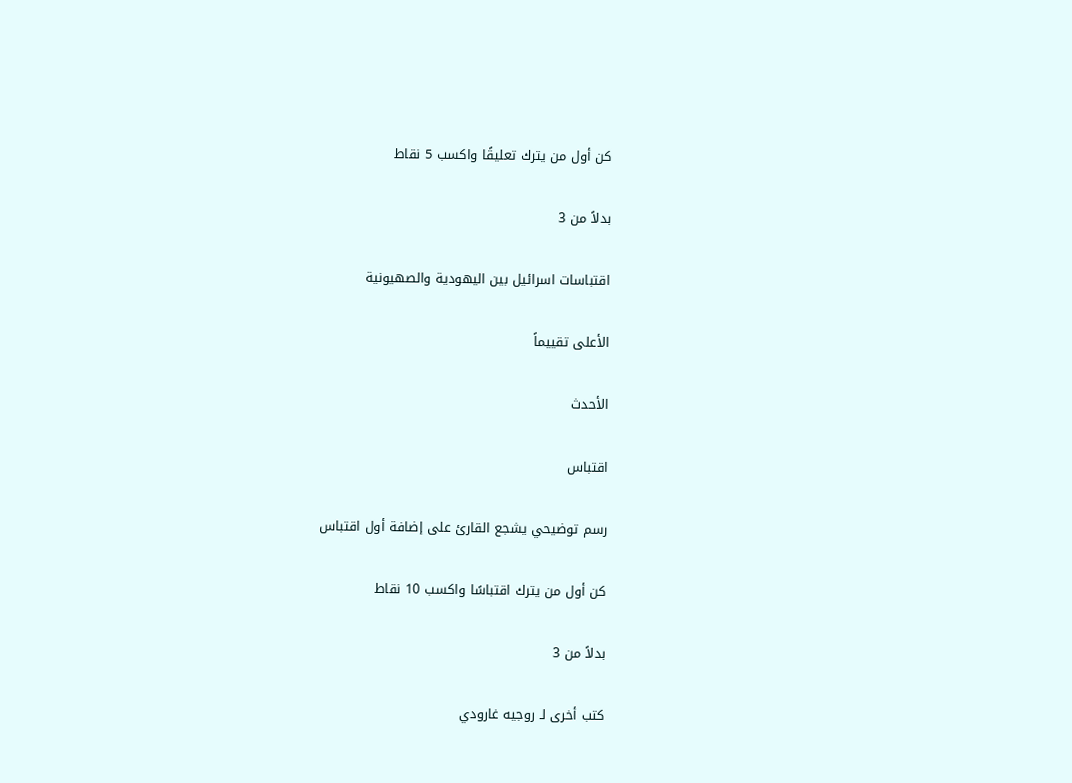كن أول من يترك تعليقًا واكسب 5 نقاط

بدلاً من 3

اقتباسات اسرائيل بين اليهودية والصهيونية

الأعلى تقييماً

الأحدث

اقتباس

رسم توضيحي يشجع القارئ على إضافة أول اقتباس

كن أول من يترك اقتباسًا واكسب 10 نقاط

بدلاً من 3

كتب أخرى لـ روجيه غارودي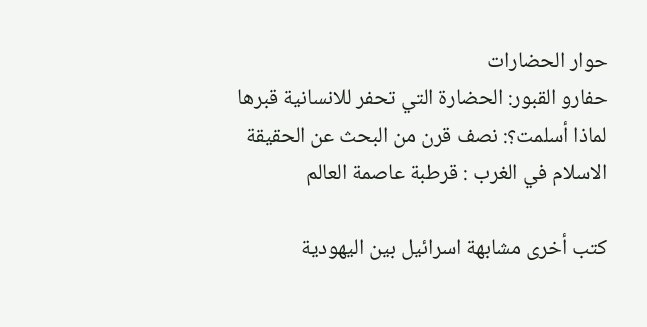حوار الحضارات
حفارو القبور: الحضارة التي تحفر للانسانية قبرها
لماذا أسلمت؟: نصف قرن من البحث عن الحقيقة
الاسلام في الغرب : قرطبة عاصمة العالم

كتب أخرى مشابهة اسرائيل بين اليهودية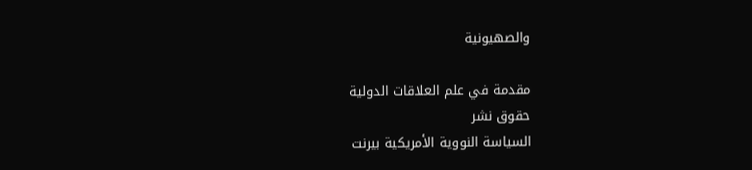والصهيونية

مقدمة في علم العلاقات الدولية
حقوق نشر
السياسة النووية الأمريكية بيرنت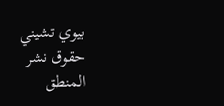بيوي تشيني
حقوق نشر
المنطق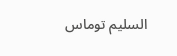السليم توماس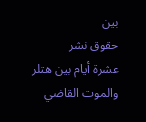بين
حقوق نشر
عشرة أيام بين هتلر والموت القاضي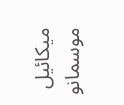ميكائيل موسمانو